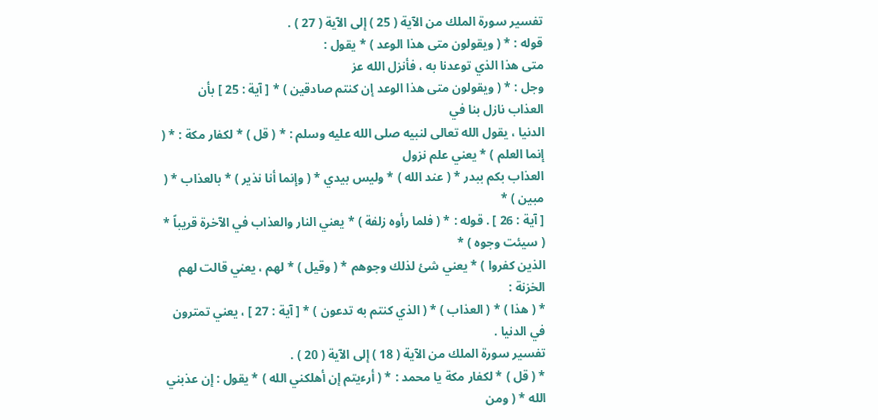تفسير سورة الملك من الآية ( 25 ) إلى الآية ( 27 ) .
قوله : * ( ويقولون متى هذا الوعد ) * يقول :
متى هذا الذي توعدنا به ، فأنزل الله عز
وجل : * ( ويقولون متى هذا الوعد إن كنتم صادقين ) * [ آية : 25 ] بأن العذاب نازل بنا في
الدنيا ، يقول الله تعالى لنبيه صلى الله عليه وسلم : * ( قل ) * لكفار مكة : * ( إنما العلم ) * يعني علم نزول
العذاب بكم ببدر * ( عند الله ) * وليس بيدي * ( وإنما أنا نذير ) * بالعذاب * ( مبين ) *
[ آية : 26 ] . قوله : * ( فلما رأوه زلفة ) * يعني النار والعذاب في الآخرة قريباً * ( سيئت وجوه ) *
الذين كفروا ) * يعني شئ لذلك وجوهم * ( وقيل ) * لهم ، يعني قالت لهم الخزنة :
* ( هذا ) * ( العذاب ) * ( الذي كنتم به تدعون ) * [ آية : 27 ] ، يعني تمترون في الدنيا .
تفسير سورة الملك من الآية ( 18 ) إلى الآية ( 20 ) .
* ( قل ) * لكفار مكة يا محمد : * ( أرءيتم إن أهلكني الله ) * يقول : إن عذبني الله * ( ومن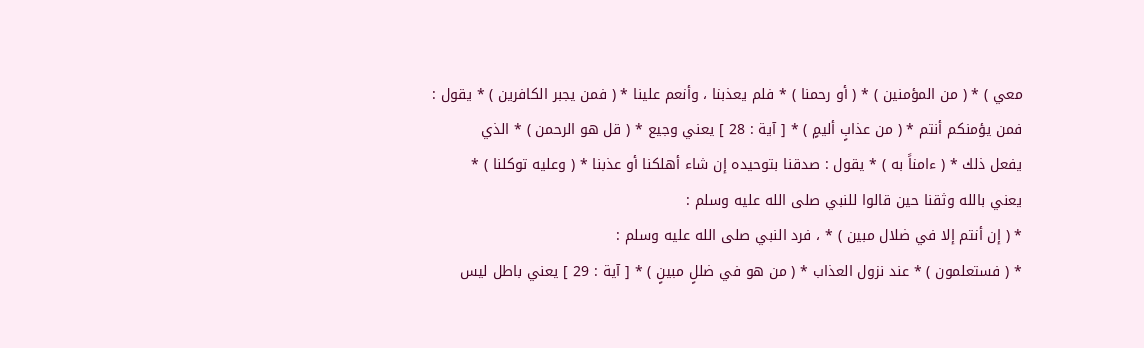معي ) * ( من المؤمنين ) * ( أو رحمنا ) * فلم يعذبنا ، وأنعم علينا * ( فمن يجبر الكافرين ) * يقول :
فمن يؤمنكم أنتم * ( من عذابٍ أليمٍ ) * [ آية : 28 ] يعني وجيع * ( قل هو الرحمن ) * الذي
يفعل ذلك * ( ءامناً به ) * يقول : صدقنا بتوحيده إن شاء أهلكنا أو عذبنا * ( وعليه توكلنا ) *
يعني بالله وثقنا حين قالوا للنبي صلى الله عليه وسلم :
* ( إن أنتم إلا في ضلال مبين ) * ، فرد النبي صلى الله عليه وسلم :
* ( فستعلمون ) * عند نزول العذاب * ( من هو في ضللٍ مبينٍ ) * [ آية : 29 ] يعني باطل ليس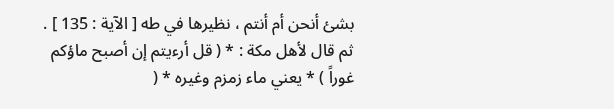بشئ أنحن أم أنتم ، نظيرها في طه [ الآية : 135 ] .
ثم قال لأهل مكة : * ( قل أرءيتم إن أصبح ماؤكم غوراً ) * يعني ماء زمزم وغيره * (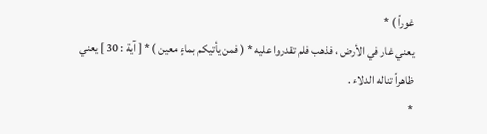غوراً ) *
يعني غار في الأرض ، فذهب فلم تقدروا عليه * ( فمن يأتيكم بماءٍ معين ) * [ آية : 30 ] يعني
ظاهراً تناله الدلاء .
*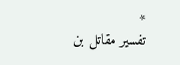*
تفسير مقاتل بن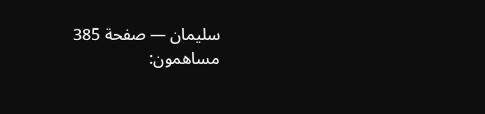سليمان — صفحة 385
مساهمون: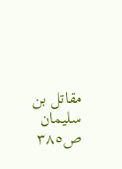مقاتل بن سليمان
ص٣٨٥